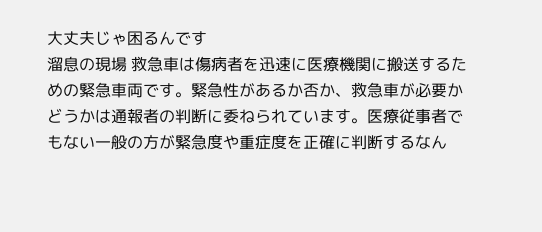大丈夫じゃ困るんです
溜息の現場 救急車は傷病者を迅速に医療機関に搬送するための緊急車両です。緊急性があるか否か、救急車が必要かどうかは通報者の判断に委ねられています。医療従事者でもない一般の方が緊急度や重症度を正確に判断するなん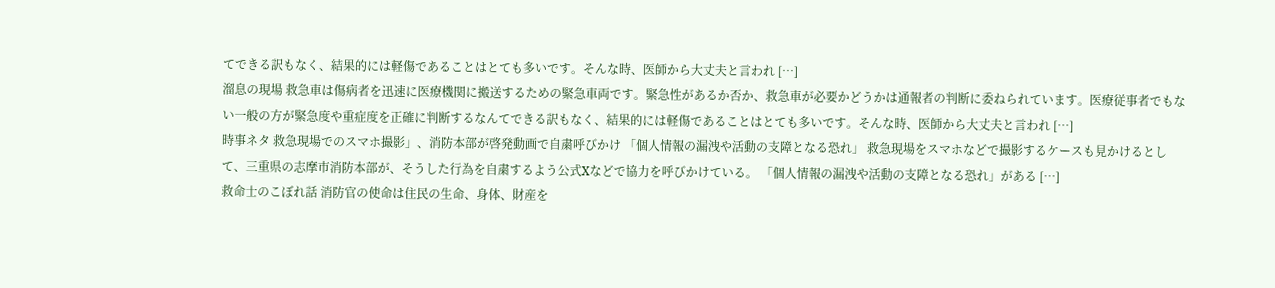てできる訳もなく、結果的には軽傷であることはとても多いです。そんな時、医師から大丈夫と言われ […]
溜息の現場 救急車は傷病者を迅速に医療機関に搬送するための緊急車両です。緊急性があるか否か、救急車が必要かどうかは通報者の判断に委ねられています。医療従事者でもない一般の方が緊急度や重症度を正確に判断するなんてできる訳もなく、結果的には軽傷であることはとても多いです。そんな時、医師から大丈夫と言われ […]
時事ネタ 救急現場でのスマホ撮影」、消防本部が啓発動画で自粛呼びかけ 「個人情報の漏洩や活動の支障となる恐れ」 救急現場をスマホなどで撮影するケースも見かけるとして、三重県の志摩市消防本部が、そうした行為を自粛するよう公式Xなどで協力を呼びかけている。 「個人情報の漏洩や活動の支障となる恐れ」がある […]
救命士のこぼれ話 消防官の使命は住民の生命、身体、財産を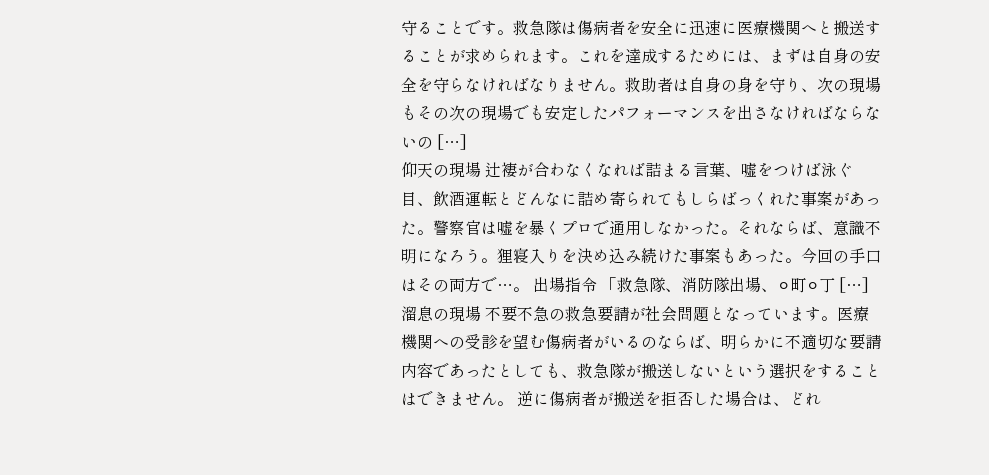守ることです。救急隊は傷病者を安全に迅速に医療機関へと搬送することが求められます。これを達成するためには、まずは自身の安全を守らなければなりません。救助者は自身の身を守り、次の現場もその次の現場でも安定したパフォーマンスを出さなければならないの […]
仰天の現場 辻褄が合わなくなれば詰まる言葉、嘘をつけば泳ぐ目、飲酒運転とどんなに詰め寄られてもしらばっくれた事案があった。警察官は嘘を暴くプロで通用しなかった。それならば、意識不明になろう。狸寝入りを決め込み続けた事案もあった。今回の手口はその両方で…。 出場指令 「救急隊、消防隊出場、⚪町⚪丁 […]
溜息の現場 不要不急の救急要請が社会問題となっています。医療機関への受診を望む傷病者がいるのならば、明らかに不適切な要請内容であったとしても、救急隊が搬送しないという選択をすることはできません。 逆に傷病者が搬送を拒否した場合は、どれ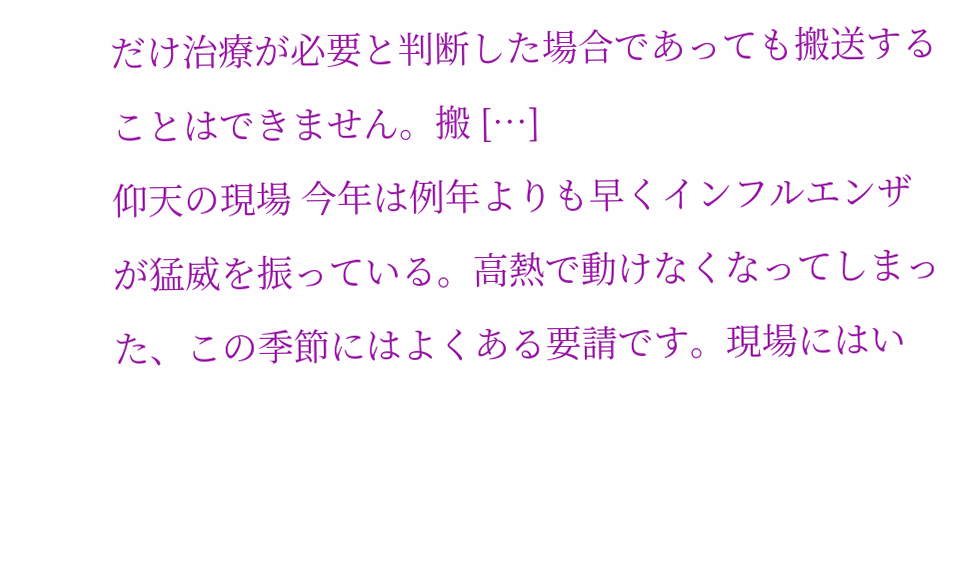だけ治療が必要と判断した場合であっても搬送することはできません。搬 […]
仰天の現場 今年は例年よりも早くインフルエンザが猛威を振っている。高熱で動けなくなってしまった、この季節にはよくある要請です。現場にはい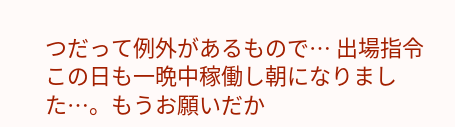つだって例外があるもので… 出場指令 この日も一晩中稼働し朝になりました…。もうお願いだか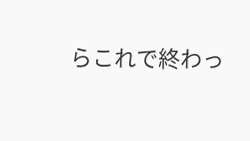らこれで終わっ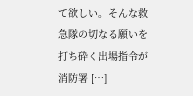て欲しい。そんな救急隊の切なる願いを打ち砕く出場指令が消防署 […]